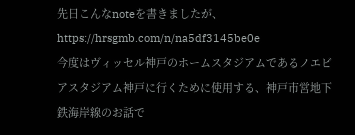先日こんなnoteを書きましたが、
https://hrsgmb.com/n/na5df3145be0e
今度はヴィッセル神戸のホームスタジアムであるノエビアスタジアム神戸に行くために使用する、神戸市営地下鉄海岸線のお話で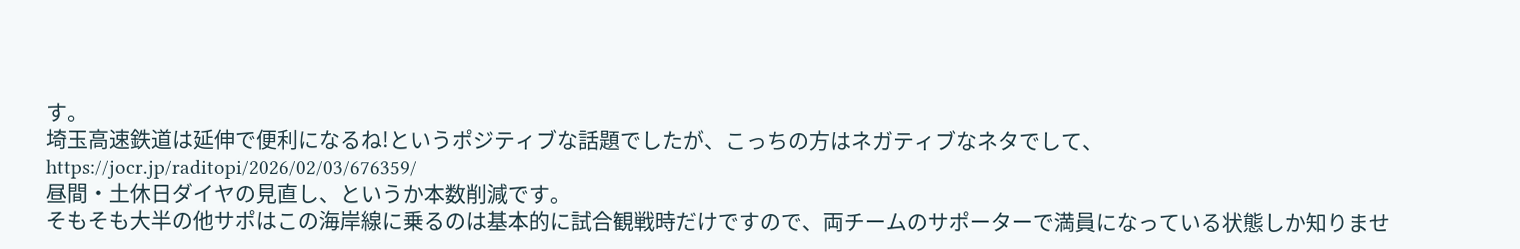す。
埼玉高速鉄道は延伸で便利になるね!というポジティブな話題でしたが、こっちの方はネガティブなネタでして、
https://jocr.jp/raditopi/2026/02/03/676359/
昼間・土休日ダイヤの見直し、というか本数削減です。
そもそも大半の他サポはこの海岸線に乗るのは基本的に試合観戦時だけですので、両チームのサポーターで満員になっている状態しか知りませ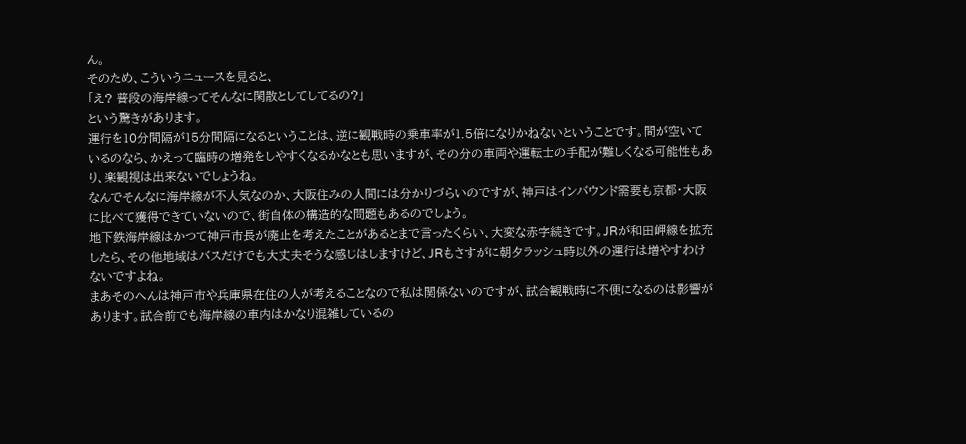ん。
そのため、こういうニュースを見ると、
「え? 普段の海岸線ってそんなに閑散としてしてるの?」
という驚きがあります。
運行を10分間隔が15分間隔になるということは、逆に観戦時の乗車率が1.5倍になりかねないということです。間が空いているのなら、かえって臨時の増発をしやすくなるかなとも思いますが、その分の車両や運転士の手配が難しくなる可能性もあり、楽観視は出来ないでしょうね。
なんでそんなに海岸線が不人気なのか、大阪住みの人間には分かりづらいのですが、神戸はインバウンド需要も京都・大阪に比べて獲得できていないので、街自体の構造的な問題もあるのでしょう。
地下鉄海岸線はかつて神戸市長が廃止を考えたことがあるとまで言ったくらい、大変な赤字続きです。JRが和田岬線を拡充したら、その他地域はバスだけでも大丈夫そうな感じはしますけど、JRもさすがに朝夕ラッシュ時以外の運行は増やすわけないですよね。
まあそのへんは神戸市や兵庫県在住の人が考えることなので私は関係ないのですが、試合観戦時に不便になるのは影響があります。試合前でも海岸線の車内はかなり混雑しているの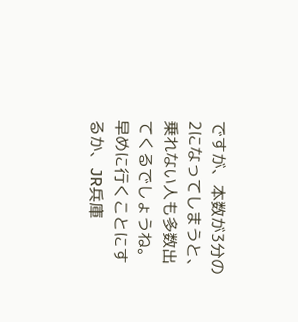ですが、本数が3分の2になってしまうと、乗れない人も多数出てくるでしょうね。早めに行くことにするか、JR兵庫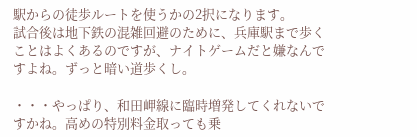駅からの徒歩ルートを使うかの2択になります。
試合後は地下鉄の混雑回避のために、兵庫駅まで歩くことはよくあるのですが、ナイトゲームだと嫌なんですよね。ずっと暗い道歩くし。

・・・やっぱり、和田岬線に臨時増発してくれないですかね。高めの特別料金取っても乗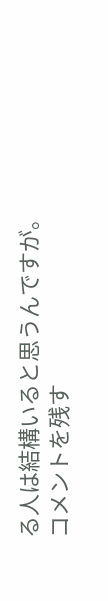る人は結構いると思うんですが。
コメントを残す